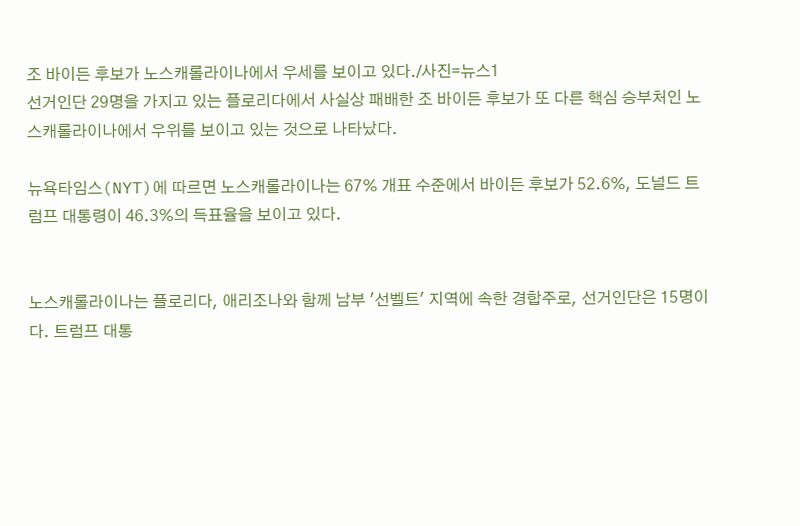조 바이든 후보가 노스캐롤라이나에서 우세를 보이고 있다./사진=뉴스1
선거인단 29명을 가지고 있는 플로리다에서 사실상 패배한 조 바이든 후보가 또 다른 핵심 승부처인 노스캐롤라이나에서 우위를 보이고 있는 것으로 나타났다.

뉴욕타임스(NYT)에 따르면 노스캐롤라이나는 67% 개표 수준에서 바이든 후보가 52.6%, 도널드 트럼프 대통령이 46.3%의 득표율을 보이고 있다.


노스캐롤라이나는 플로리다, 애리조나와 함께 남부 '선벨트' 지역에 속한 경합주로, 선거인단은 15명이다. 트럼프 대통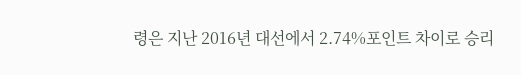령은 지난 2016년 대선에서 2.74%포인트 차이로 승리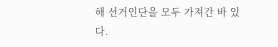해 선거인단을 모두 가져간 바 있다.